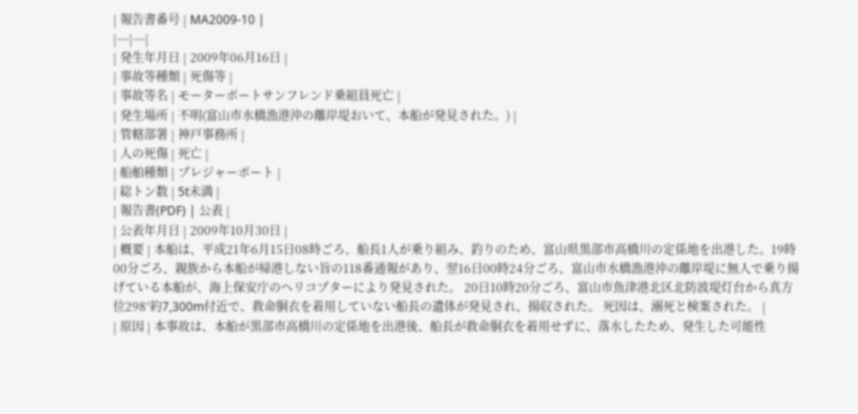| 報告書番号 | MA2009-10 |
|---|---|
| 発生年月日 | 2009年06月16日 |
| 事故等種類 | 死傷等 |
| 事故等名 | モーターボートサンフレンド乗組員死亡 |
| 発生場所 | 不明(富山市水橋漁港沖の離岸堤おいて、本船が発見された。) |
| 管轄部署 | 神戸事務所 |
| 人の死傷 | 死亡 |
| 船舶種類 | プレジャーボート |
| 総トン数 | 5t未満 |
| 報告書(PDF) | 公表 |
| 公表年月日 | 2009年10月30日 |
| 概要 | 本船は、平成21年6月15日08時ごろ、船長1人が乗り組み、釣りのため、富山県黒部市高橋川の定係地を出港した。19時00分ごろ、親族から本船が帰港しない旨の118番通報があり、翌16日00時24分ごろ、富山市水橋漁港沖の離岸堤に無人で乗り揚げている本船が、海上保安庁のヘリコプターにより発見された。 20日10時20分ごろ、富山市魚津港北区北防波堤灯台から真方位298°約7,300m付近で、救命胴衣を着用していない船長の遺体が発見され、揚収された。 死因は、溺死と検案された。 |
| 原因 | 本事故は、本船が黒部市高橋川の定係地を出港後、船長が救命胴衣を着用せずに、落水したため、発生した可能性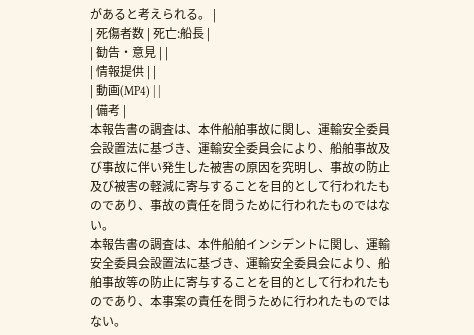があると考えられる。 |
| 死傷者数 | 死亡:船長 |
| 勧告・意見 | |
| 情報提供 | |
| 動画(MP4) | |
| 備考 |
本報告書の調査は、本件船舶事故に関し、運輸安全委員会設置法に基づき、運輸安全委員会により、船舶事故及び事故に伴い発生した被害の原因を究明し、事故の防止及び被害の軽減に寄与することを目的として行われたものであり、事故の責任を問うために行われたものではない。
本報告書の調査は、本件船舶インシデントに関し、運輸安全委員会設置法に基づき、運輸安全委員会により、船舶事故等の防止に寄与することを目的として行われたものであり、本事案の責任を問うために行われたものではない。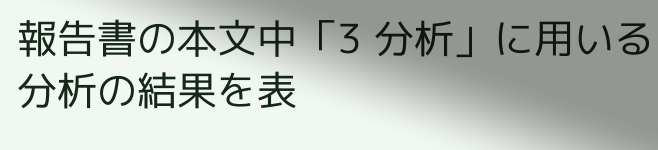報告書の本文中「3 分析」に用いる分析の結果を表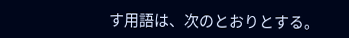す用語は、次のとおりとする。